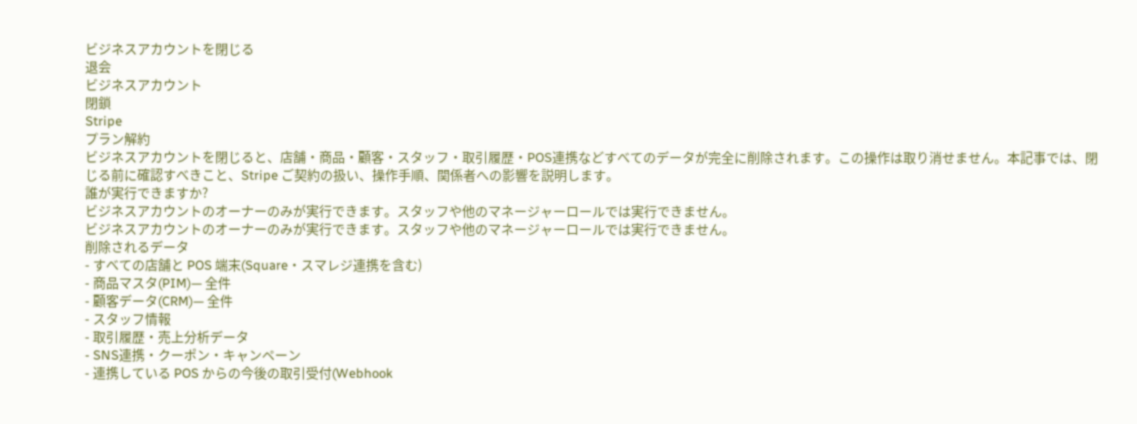ビジネスアカウントを閉じる
退会
ビジネスアカウント
閉鎖
Stripe
プラン解約
ビジネスアカウントを閉じると、店舗・商品・顧客・スタッフ・取引履歴・POS連携などすべてのデータが完全に削除されます。この操作は取り消せません。本記事では、閉じる前に確認すべきこと、Stripe ご契約の扱い、操作手順、関係者への影響を説明します。
誰が実行できますか?
ビジネスアカウントのオーナーのみが実行できます。スタッフや他のマネージャーロールでは実行できません。
ビジネスアカウントのオーナーのみが実行できます。スタッフや他のマネージャーロールでは実行できません。
削除されるデータ
- すべての店舗と POS 端末(Square・スマレジ連携を含む)
- 商品マスタ(PIM)— 全件
- 顧客データ(CRM)— 全件
- スタッフ情報
- 取引履歴・売上分析データ
- SNS連携・クーポン・キャンペーン
- 連携している POS からの今後の取引受付(Webhook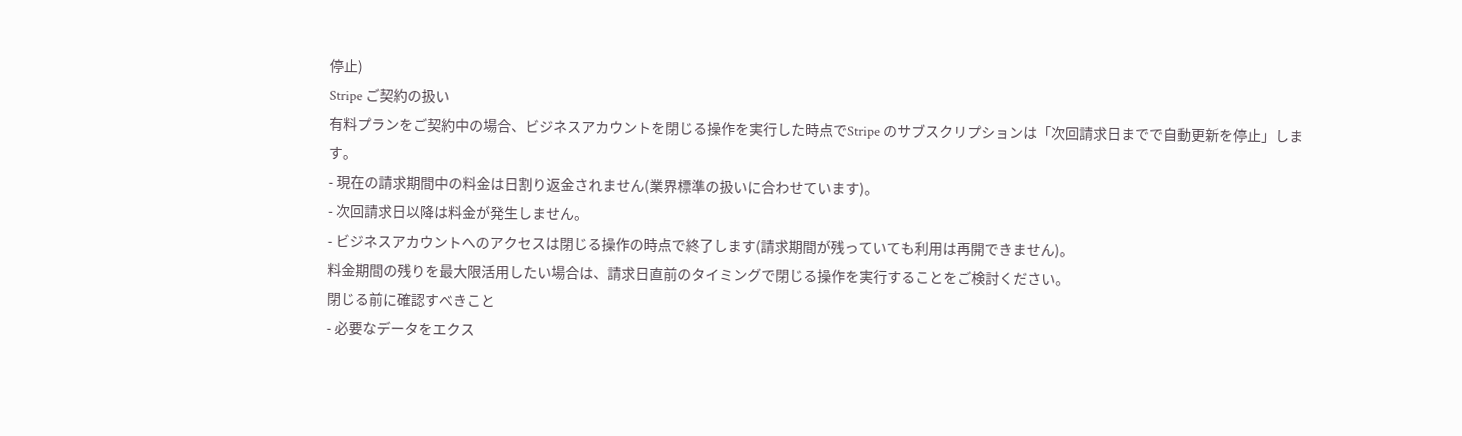停止)
Stripe ご契約の扱い
有料プランをご契約中の場合、ビジネスアカウントを閉じる操作を実行した時点でStripe のサブスクリプションは「次回請求日までで自動更新を停止」します。
- 現在の請求期間中の料金は日割り返金されません(業界標準の扱いに合わせています)。
- 次回請求日以降は料金が発生しません。
- ビジネスアカウントへのアクセスは閉じる操作の時点で終了します(請求期間が残っていても利用は再開できません)。
料金期間の残りを最大限活用したい場合は、請求日直前のタイミングで閉じる操作を実行することをご検討ください。
閉じる前に確認すべきこと
- 必要なデータをエクス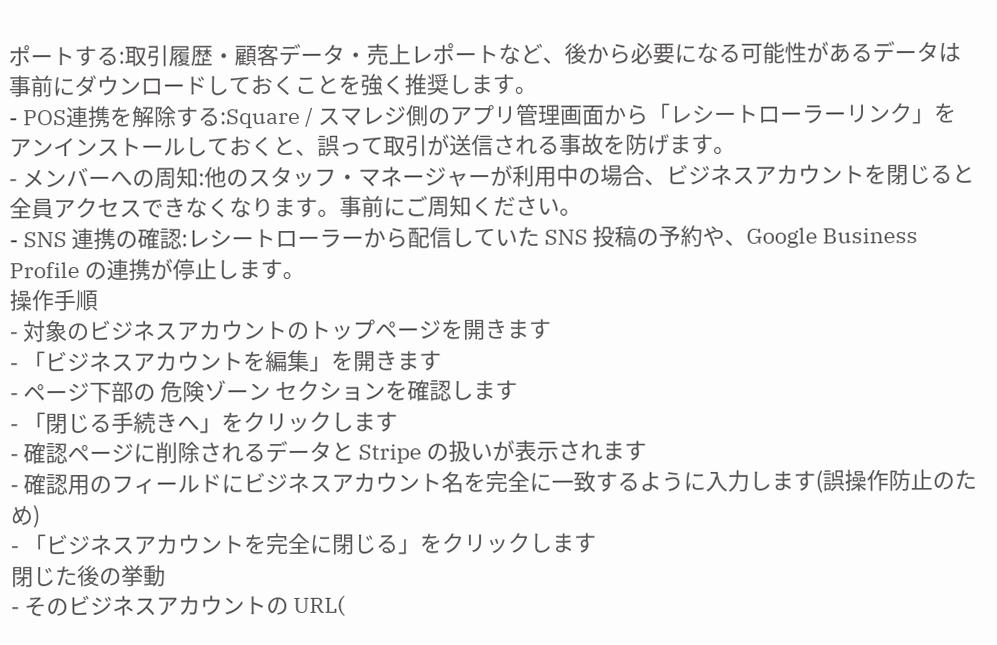ポートする:取引履歴・顧客データ・売上レポートなど、後から必要になる可能性があるデータは事前にダウンロードしておくことを強く推奨します。
- POS連携を解除する:Square / スマレジ側のアプリ管理画面から「レシートローラーリンク」をアンインストールしておくと、誤って取引が送信される事故を防げます。
- メンバーへの周知:他のスタッフ・マネージャーが利用中の場合、ビジネスアカウントを閉じると全員アクセスできなくなります。事前にご周知ください。
- SNS 連携の確認:レシートローラーから配信していた SNS 投稿の予約や、Google Business Profile の連携が停止します。
操作手順
- 対象のビジネスアカウントのトップページを開きます
- 「ビジネスアカウントを編集」を開きます
- ページ下部の 危険ゾーン セクションを確認します
- 「閉じる手続きへ」をクリックします
- 確認ページに削除されるデータと Stripe の扱いが表示されます
- 確認用のフィールドにビジネスアカウント名を完全に一致するように入力します(誤操作防止のため)
- 「ビジネスアカウントを完全に閉じる」をクリックします
閉じた後の挙動
- そのビジネスアカウントの URL(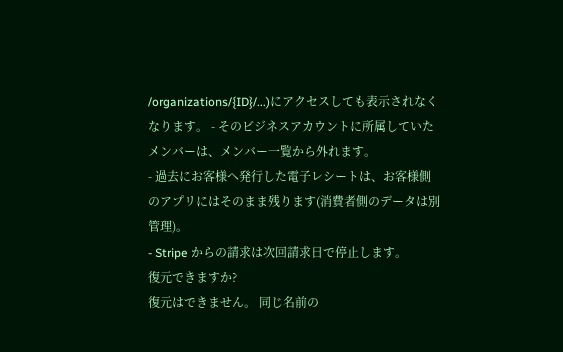/organizations/{ID}/...)にアクセスしても表示されなくなります。 - そのビジネスアカウントに所属していたメンバーは、メンバー一覧から外れます。
- 過去にお客様へ発行した電子レシートは、お客様側のアプリにはそのまま残ります(消費者側のデータは別管理)。
- Stripe からの請求は次回請求日で停止します。
復元できますか?
復元はできません。 同じ名前の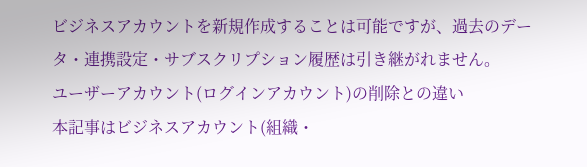ビジネスアカウントを新規作成することは可能ですが、過去のデータ・連携設定・サブスクリプション履歴は引き継がれません。
ユーザーアカウント(ログインアカウント)の削除との違い
本記事はビジネスアカウント(組織・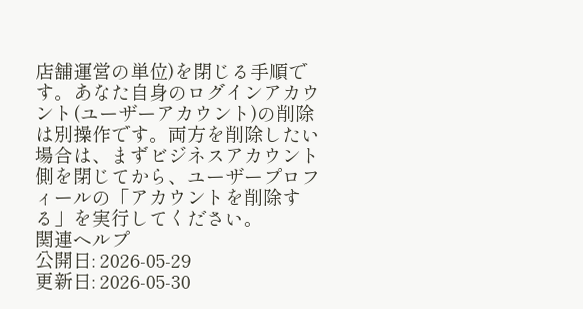店舗運営の単位)を閉じる手順です。あなた自身のログインアカウント(ユーザーアカウント)の削除は別操作です。両方を削除したい場合は、まずビジネスアカウント側を閉じてから、ユーザープロフィールの「アカウントを削除する」を実行してください。
関連ヘルプ
公開日: 2026-05-29
更新日: 2026-05-30